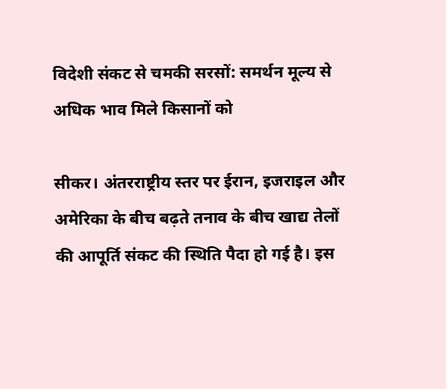विदेशी संकट से चमकी सरसों: समर्थन मूल्य से अधिक भाव मिले किसानों को

सीकर। अंतरराष्ट्रीय स्तर पर ईरान, इजराइल और अमेरिका के बीच बढ़ते तनाव के बीच खाद्य तेलों की आपूर्ति संकट की स्थिति पैदा हो गई है। इस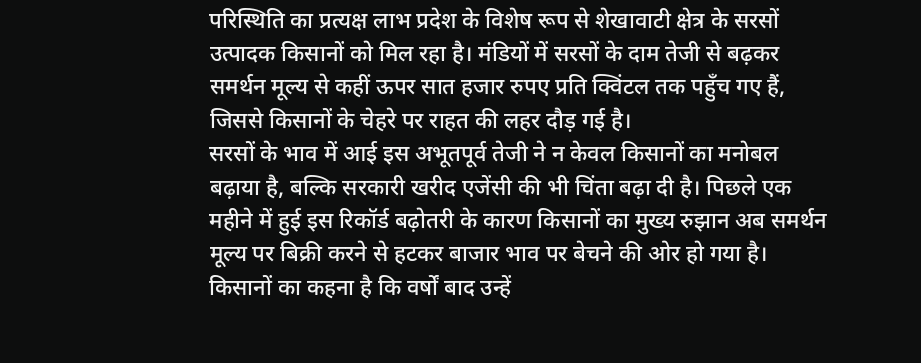परिस्थिति का प्रत्यक्ष लाभ प्रदेश के विशेष रूप से शेखावाटी क्षेत्र के सरसों उत्पादक किसानों को मिल रहा है। मंडियों में सरसों के दाम तेजी से बढ़कर समर्थन मूल्य से कहीं ऊपर सात हजार रुपए प्रति क्विंटल तक पहुँच गए हैं, जिससे किसानों के चेहरे पर राहत की लहर दौड़ गई है।
सरसों के भाव में आई इस अभूतपूर्व तेजी ने न केवल किसानों का मनोबल बढ़ाया है, बल्कि सरकारी खरीद एजेंसी की भी चिंता बढ़ा दी है। पिछले एक महीने में हुई इस रिकॉर्ड बढ़ोतरी के कारण किसानों का मुख्य रुझान अब समर्थन मूल्य पर बिक्री करने से हटकर बाजार भाव पर बेचने की ओर हो गया है। किसानों का कहना है कि वर्षों बाद उन्हें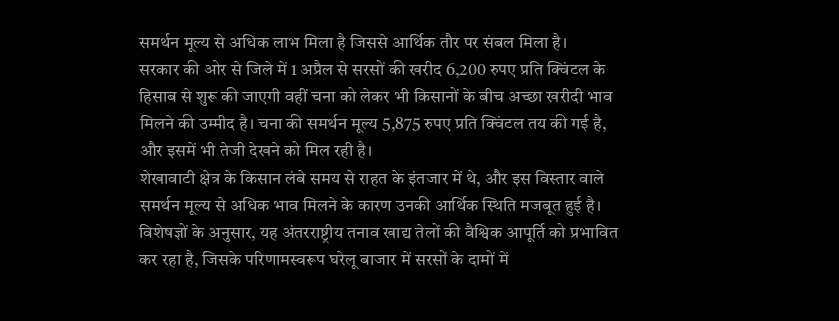समर्थन मूल्य से अधिक लाभ मिला है जिससे आर्थिक तौर पर संबल मिला है।
सरकार की ओर से जिले में 1 अप्रैल से सरसों की खरीद 6,200 रुपए प्रति क्विंटल के हिसाब से शुरू की जाएगी वहीं चना को लेकर भी किसानों के बीच अच्छा खरीदी भाव मिलने की उम्मीद है। चना की समर्थन मूल्य 5,875 रुपए प्रति क्विंटल तय की गई है, और इसमें भी तेजी देखने को मिल रही है।
शेखावाटी क्षेत्र के किसान लंबे समय से राहत के इंतजार में थे, और इस विस्तार वाले समर्थन मूल्य से अधिक भाव मिलने के कारण उनकी आर्थिक स्थिति मजबूत हुई है। विशेषज्ञों के अनुसार, यह अंतरराष्ट्रीय तनाव खाद्य तेलों की वैश्विक आपूर्ति को प्रभावित कर रहा है, जिसके परिणामस्वरूप घरेलू बाजार में सरसों के दामों में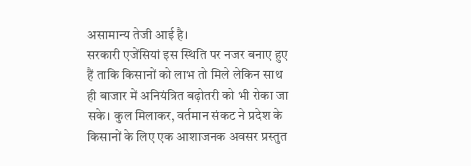असामान्य तेजी आई है।
सरकारी एजेंसियां इस स्थिति पर नजर बनाए हुए हैं ताकि किसानों को लाभ तो मिले लेकिन साथ ही बाजार में अनियंत्रित बढ़ोतरी को भी रोका जा सके। कुल मिलाकर, वर्तमान संकट ने प्रदेश के किसानों के लिए एक आशाजनक अवसर प्रस्तुत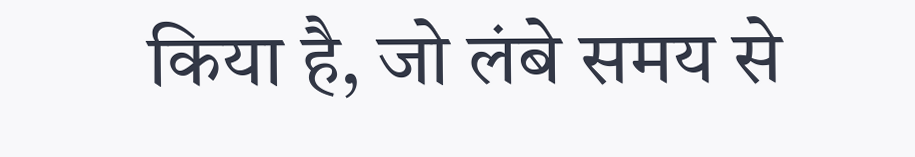किया है, जो लंबे समय से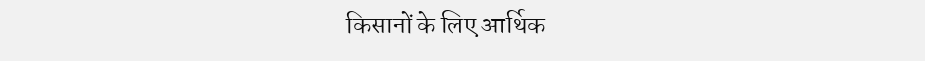किसानों के लिए आर्थिक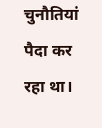चुनौतियां पैदा कर रहा था।